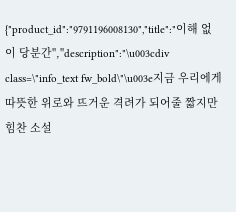{"product_id":"9791196008130","title":"이해 없이 당분간","description":"\u003cdiv class=\"info_text fw_bold\"\u003e지금 우리에게 따뜻한 위로와 뜨거운 격려가 되어줄 짧지만 힘찬 소설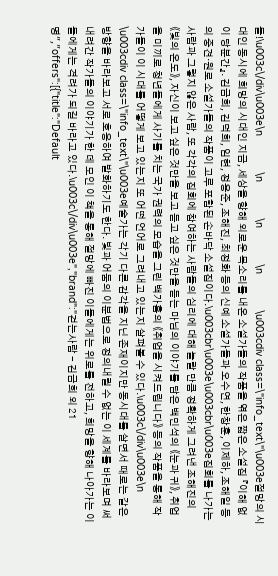들!\u003c\/div\u003e\n            \n            \n            \n            \u003cdiv class=\"info_text\"\u003e절망의 시대인 동시에 희망의 시대인 지금, 세상을 향해 외로운 목소리를 내온 소설가들의 작품을 엮은 짧은 소설집 『이해 없이 당분간』. 김금희, 김덕희, 임현, 정용준, 조해진, 최정화 등의 신예 소설가들과 오수연, 한창훈, 이제하, 조해일 등의 중견·원로 소설가들의 작품이 고루 포함된 손바닥 소설집이다.\u003cbr\u003e\u003cbr\u003e집회를 나가는 사람과 그렇지 않은 사람, 또 각각의 집회에 참여하는 사람들의 심리에 대해 놀랄 만큼 정확하게 그려낸 조해진의 《빛의 온도》, 자신이 보고 싶은 것만을 보고 듣고 싶은 것만을 듣는 마님의 이야기를 담은 백민석의 《눈과 귀》, 취업을 미끼로 청년들에게 사기를 치는 국가 권력의 모습을 그린 백가흠의 《취업을 시켜드립니다》 등의 작품을 통해 작가들이 이 시대를 어떻게 보고 있는지 또 어떤 언어로 그려내고 있는지 살펴볼 수 있다.\u003c\/div\u003e\n            \u003cdiv class=\"info_text\"\u003e예술가는 각기 다른 감각을 지닌 존재이지만 동시대를 살면서 때로는 같은 방향을 바라보고 서로 호응하여 발화하기도 한다. 빛과 어둠의 이분법으로 정의내릴 수 없는 이 세계를 바라보며 써내려간 작가들의 이야기가 한 데 모인 이 책을 통해 절망에 빠진 이들에게는 위로를 전하고, 희망을 향해 나아가는 이들에게는 격려가 되길 바라고 있다.\u003c\/div\u003e","brand":"걷는사람 - 김금희 외 21명","offers":[{"title":"Default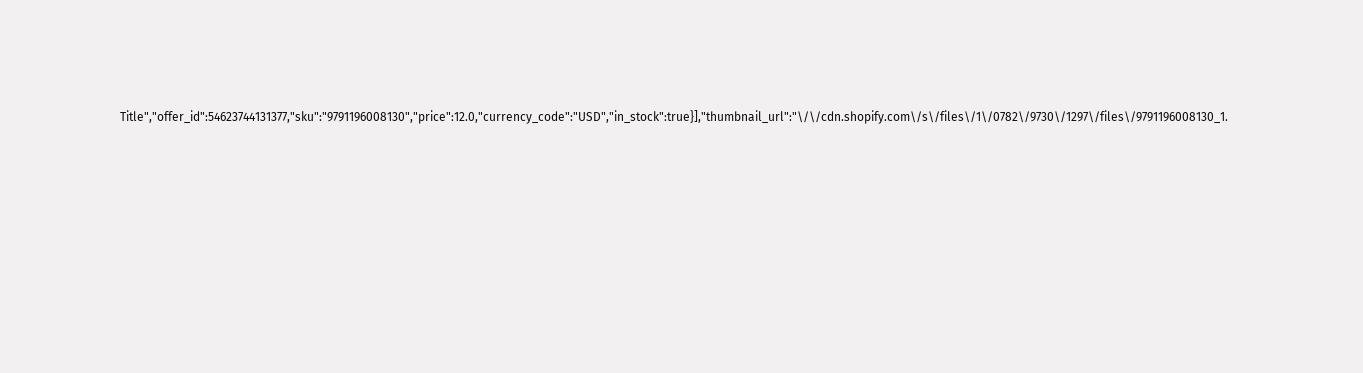Title","offer_id":54623744131377,"sku":"9791196008130","price":12.0,"currency_code":"USD","in_stock":true}],"thumbnail_url":"\/\/cdn.shopify.com\/s\/files\/1\/0782\/9730\/1297\/files\/9791196008130_1.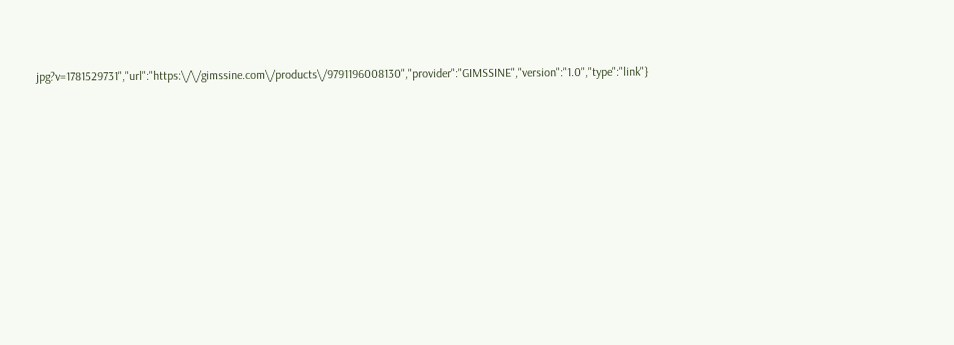jpg?v=1781529731","url":"https:\/\/gimssine.com\/products\/9791196008130","provider":"GIMSSINE","version":"1.0","type":"link"}